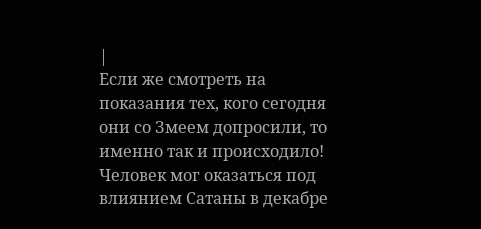|
Если же смотреть на показания тех, кого сегодня они со Змеем допросили, то именно так и происходило! Человек мог оказаться под влиянием Сатаны в декабре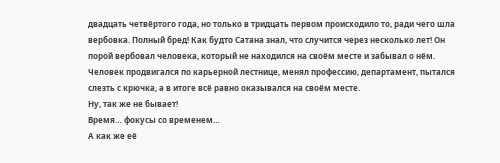двадцать четвёртого года, но только в тридцать первом происходило то, ради чего шла вербовка. Полный бред! Как будто Сатана знал, что случится через несколько лет! Он порой вербовал человека, который не находился на своём месте и забывал о нём. Человек продвигался по карьерной лестнице, менял профессию, департамент, пытался слезть с крючка, а в итоге всё равно оказывался на своём месте.
Ну, так же не бывает!
Время… фокусы со временем…
А как же её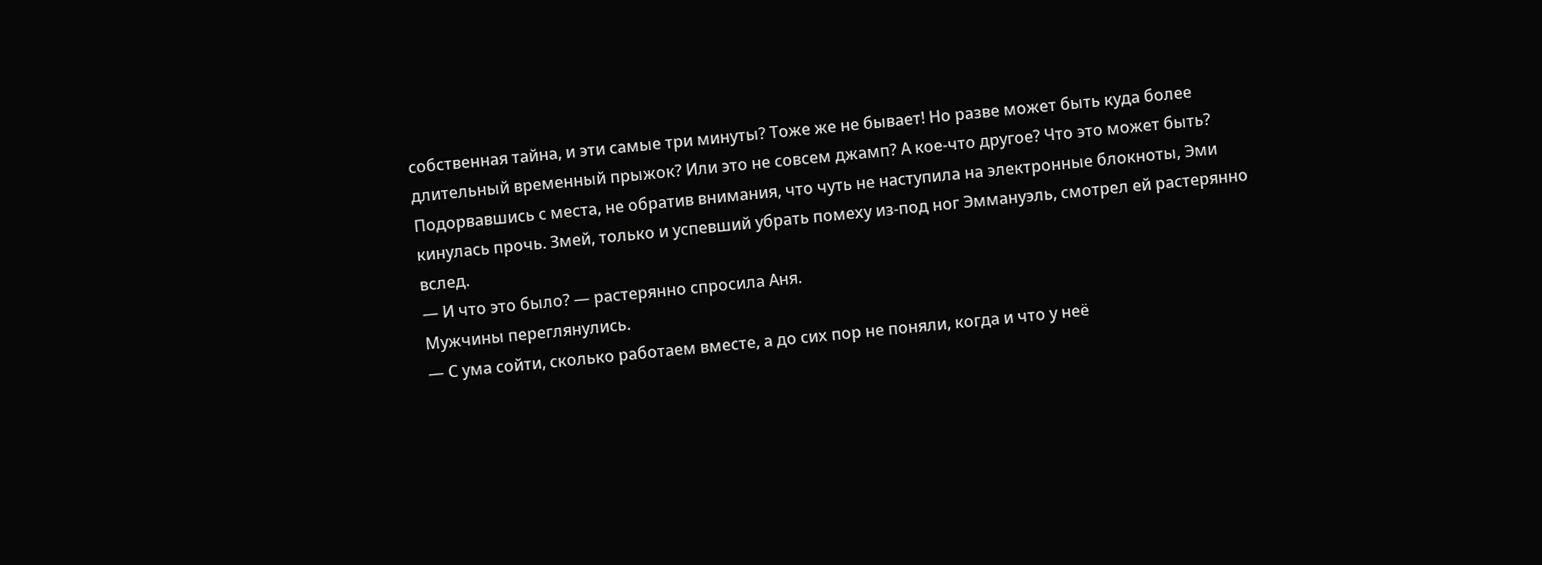собственная тайна, и эти самые три минуты? Тоже же не бывает! Но разве может быть куда более длительный временный прыжок? Или это не совсем джамп? А кое-что другое? Что это может быть?
Подорвавшись с места, не обратив внимания, что чуть не наступила на электронные блокноты, Эми кинулась прочь. Змей, только и успевший убрать помеху из-под ног Эммануэль, смотрел ей растерянно вслед.
— И что это было? — растерянно спросила Аня.
Мужчины переглянулись.
— С ума сойти, сколько работаем вместе, а до сих пор не поняли, когда и что у неё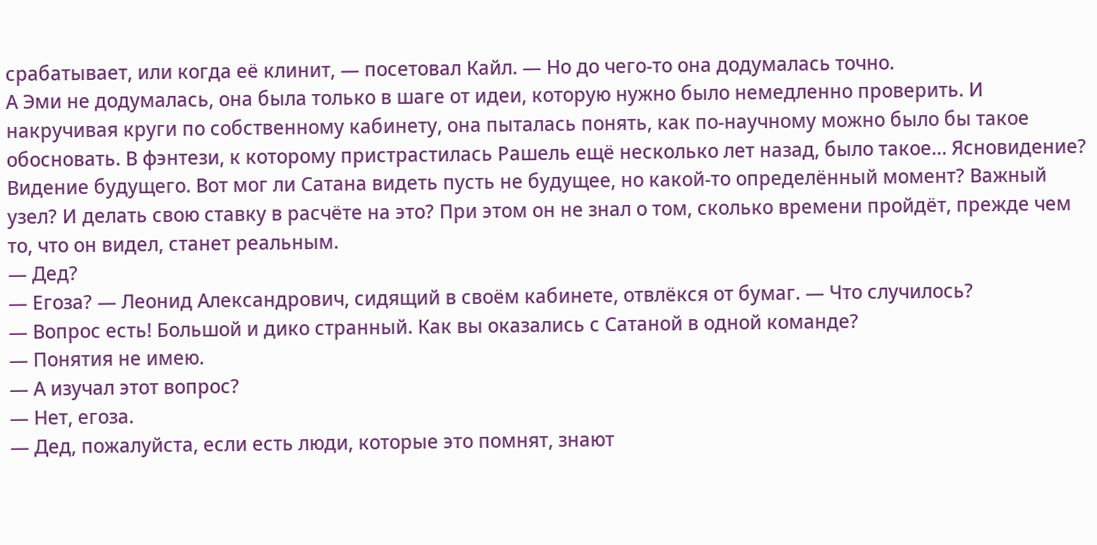срабатывает, или когда её клинит, — посетовал Кайл. — Но до чего-то она додумалась точно.
А Эми не додумалась, она была только в шаге от идеи, которую нужно было немедленно проверить. И накручивая круги по собственному кабинету, она пыталась понять, как по-научному можно было бы такое обосновать. В фэнтези, к которому пристрастилась Рашель ещё несколько лет назад, было такое… Ясновидение? Видение будущего. Вот мог ли Сатана видеть пусть не будущее, но какой-то определённый момент? Важный узел? И делать свою ставку в расчёте на это? При этом он не знал о том, сколько времени пройдёт, прежде чем то, что он видел, станет реальным.
— Дед?
— Егоза? — Леонид Александрович, сидящий в своём кабинете, отвлёкся от бумаг. — Что случилось?
— Вопрос есть! Большой и дико странный. Как вы оказались с Сатаной в одной команде?
— Понятия не имею.
— А изучал этот вопрос?
— Нет, егоза.
— Дед, пожалуйста, если есть люди, которые это помнят, знают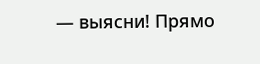— выясни! Прямо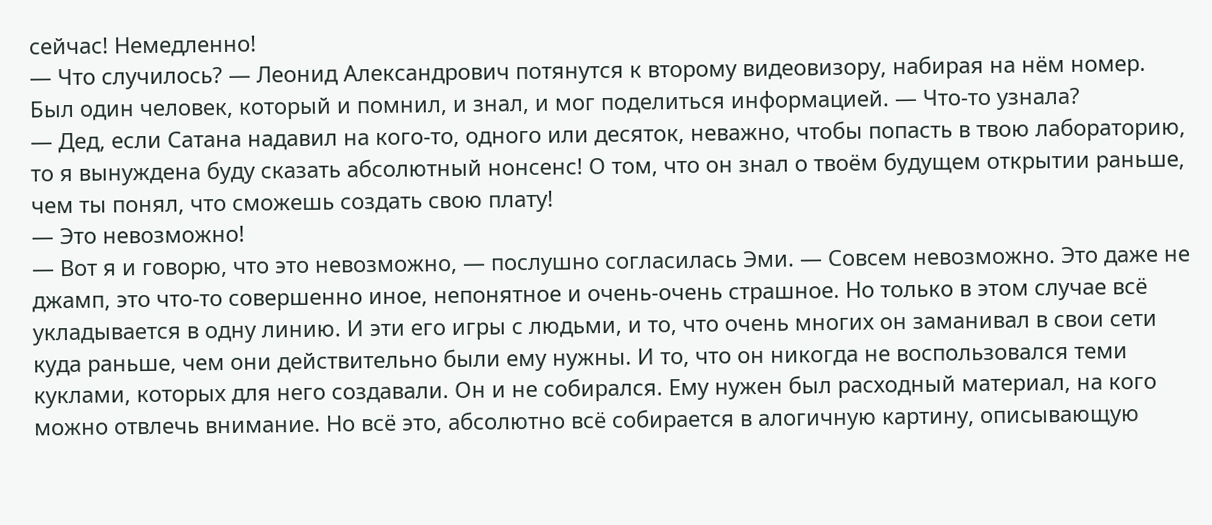сейчас! Немедленно!
— Что случилось? — Леонид Александрович потянутся к второму видеовизору, набирая на нём номер. Был один человек, который и помнил, и знал, и мог поделиться информацией. — Что-то узнала?
— Дед, если Сатана надавил на кого-то, одного или десяток, неважно, чтобы попасть в твою лабораторию, то я вынуждена буду сказать абсолютный нонсенс! О том, что он знал о твоём будущем открытии раньше, чем ты понял, что сможешь создать свою плату!
— Это невозможно!
— Вот я и говорю, что это невозможно, — послушно согласилась Эми. — Совсем невозможно. Это даже не джамп, это что-то совершенно иное, непонятное и очень-очень страшное. Но только в этом случае всё укладывается в одну линию. И эти его игры с людьми, и то, что очень многих он заманивал в свои сети куда раньше, чем они действительно были ему нужны. И то, что он никогда не воспользовался теми куклами, которых для него создавали. Он и не собирался. Ему нужен был расходный материал, на кого можно отвлечь внимание. Но всё это, абсолютно всё собирается в алогичную картину, описывающую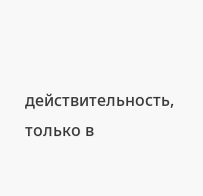действительность, только в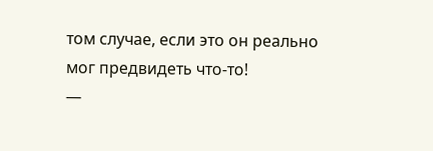том случае, если это он реально мог предвидеть что-то!
—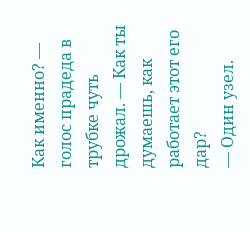Как именно? — голос прадеда в трубке чуть дрожал. — Как ты думаешь, как работает этот его дар?
— Один узел.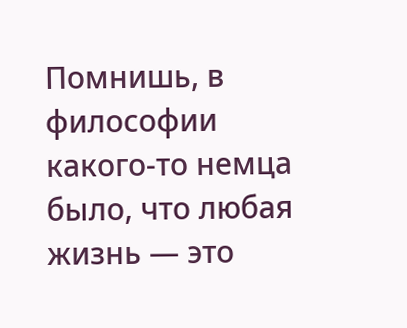Помнишь, в философии какого-то немца было, что любая жизнь — это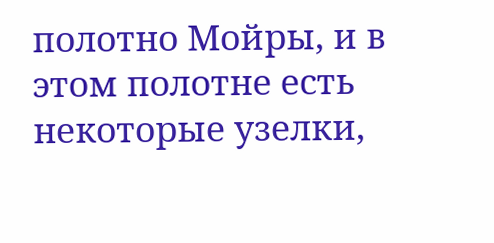полотно Мойры, и в этом полотне есть некоторые узелки,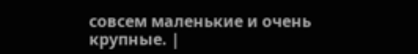совсем маленькие и очень крупные. |